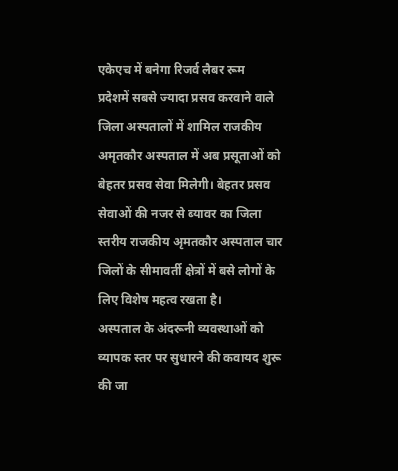एकेएच में बनेगा रिजर्व लैबर रूम
प्रदेशमें सबसे ज्यादा प्रसव करवाने वाले जिला अस्पतालों में शामिल राजकीय अमृतकौर अस्पताल में अब प्रसूताओं को बेहतर प्रसव सेवा मिलेगी। बेहतर प्रसव सेवाओं की नजर से ब्यावर का जिला स्तरीय राजकीय अृमतकौर अस्पताल चार जिलों के सीमावर्ती क्षेत्रों में बसे लोगों के लिए विशेष महत्व रखता है।
अस्पताल के अंदरूनी व्यवस्थाओं को व्यापक स्तर पर सुधारने की कवायद शुरू की जा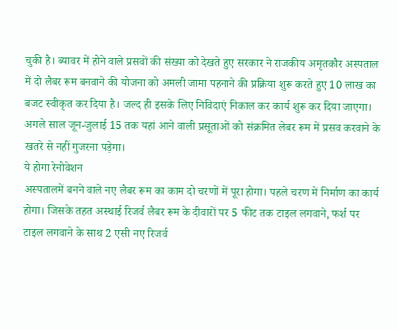चुकी है। ब्यावर में होने वाले प्रसवों की संख्या को देखते हुए सरकार ने राजकीय अमृतकौर अस्पताल में दो लैबर रूम बनवाने की योजना को अमली जामा पहनाने की प्रक्रिया शुरू करते हुए 10 लाख का बजट स्वीकृत कर दिया है। जल्द ही इसके लिए निविदाएं निकाल कर कार्य शुरू कर दिया जाएगा। अगले साल जून-जुलाई 15 तक यहां आने वाली प्रसूताओं को संक्रमित लेबर रूम में प्रसव करवाने के खतरे से नहीं गुजरना पड़ेगा।
ये होगा रेनोवेशन
अस्पतालमें बनने वाले नए लैबर रूम का काम दो चरणों में पूरा होगा। पहले चरण में निर्माण का कार्य होगा। जिसके तहत अस्थाई रिजर्व लैबर रूम के दीवारों पर 5 फीट तक टाइल लगवाने, फर्श पर टाइल लगवाने के साथ 2 एसी नए रिजर्व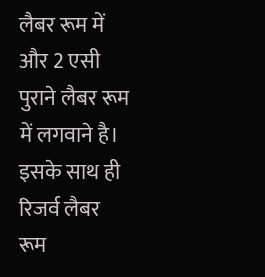लैबर रूम में और 2 एसी पुराने लैबर रूम में लगवाने है। इसके साथ ही रिजर्व लैबर रूम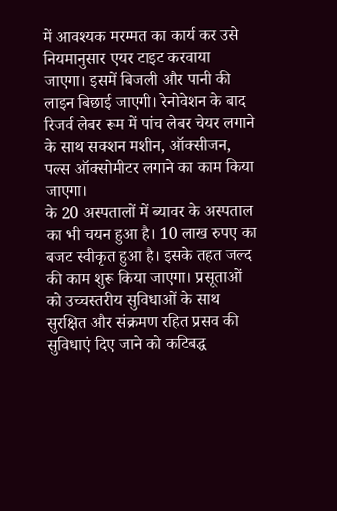में आवश्यक मरम्मत का कार्य कर उसे नियमानुसार एयर टाइट करवाया जाएगा। इसमें बिजली और पानी की लाइन बिछाई जाएगी। रेनोवेशन के बाद रिजर्व लेबर रूम में पांच लेबर चेयर लगाने के साथ सक्शन मशीन, ऑक्सीजन, पल्स ऑक्सोमीटर लगाने का काम किया जाएगा।
के 20 अस्पतालों में ब्यावर के अस्पताल का भी चयन हुआ है। 10 लाख रुपए का बजट स्वीकृत हुआ है। इसके तहत जल्द की काम शुरू किया जाएगा। प्रसूताओं को उच्चस्तरीय सुविधाओं के साथ सुरक्षित और संक्रमण रहित प्रसव की सुविधाएं दिए जाने को कटिबद्ध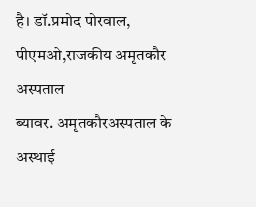है। डॉ.प्रमोद पोरवाल, पीएमओ,राजकीय अमृतकौर अस्पताल
ब्यावर. अमृतकौरअस्पताल के अस्थाई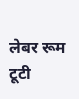लेबर रूम टूटी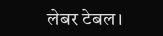लेबर टेबल।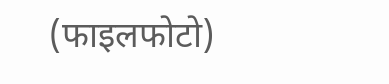(फाइलफोटो)